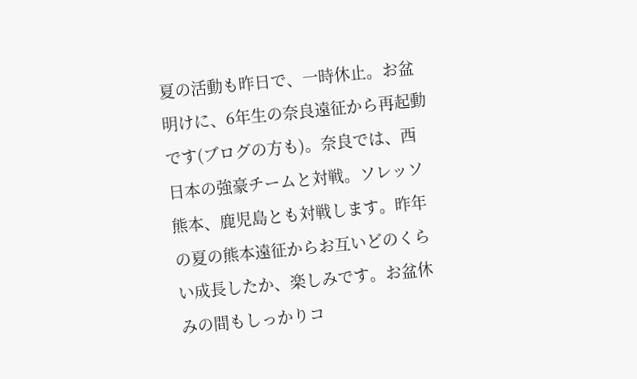夏の活動も昨日で、一時休止。お盆明けに、6年生の奈良遠征から再起動です(ブログの方も)。奈良では、西日本の強豪チームと対戦。ソレッソ熊本、鹿児島とも対戦します。昨年の夏の熊本遠征からお互いどのくらい成長したか、楽しみです。お盆休みの間もしっかりコ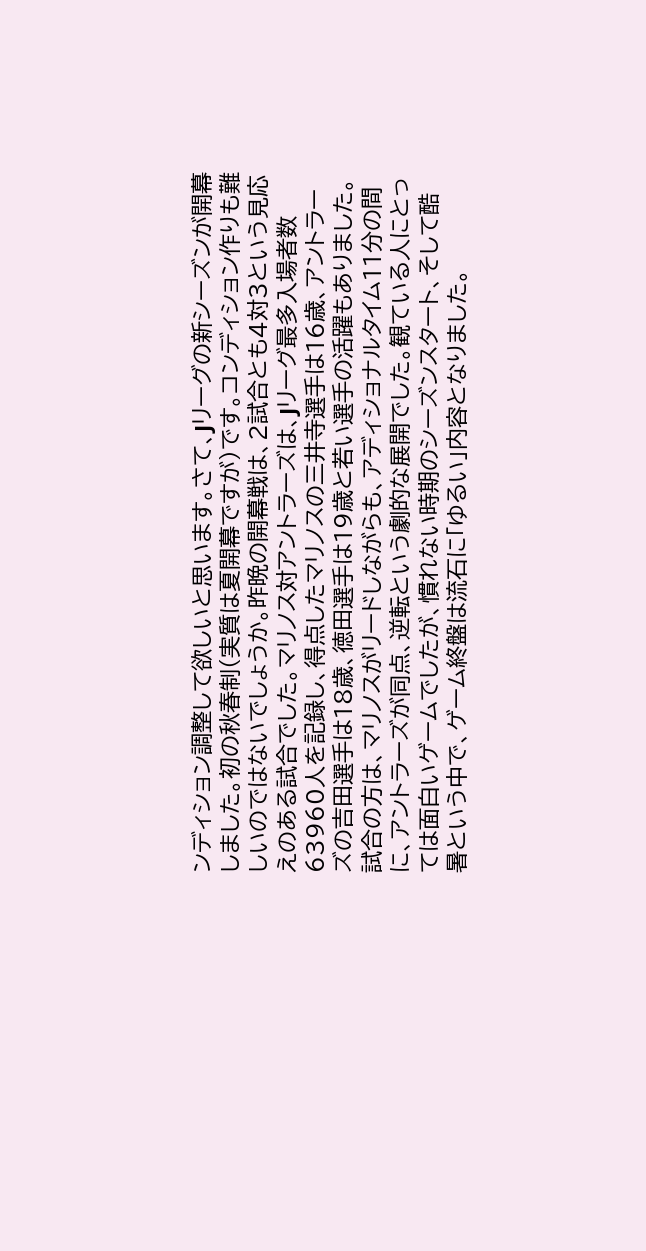ンディション調整して欲しいと思います。さて、Jリーグの新シーズンが開幕しました。初の秋春制(実質は夏開幕ですが)です。コンディション作りも難しいのではないでしょうか。昨晩の開幕戦は、2試合とも4対3という見応えのある試合でした。マリノス対アントラーズは、Jリーグ最多入場者数63960人を記録し、得点したマリノスの三井寺選手は16歳、アントラーズの吉田選手は18歳、徳田選手は19歳と若い選手の活躍もありました。試合の方は、マリノスがリードしながらも、アディショナルタイム11分の間に、アントラーズが同点、逆転という劇的な展開でした。観ている人にとっては面白いゲームでしたが、慣れない時期のシーズンスタート、そして酷暑という中で、ゲーム終盤は流石に「ゆるい」内容となりました。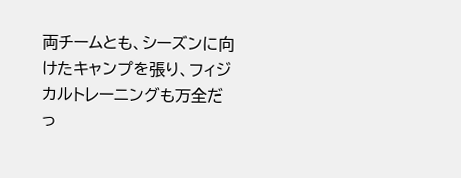両チームとも、シーズンに向けたキャンプを張り、フィジカルトレーニングも万全だっ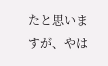たと思いますが、やは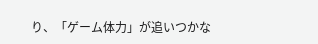り、「ゲーム体力」が追いつかな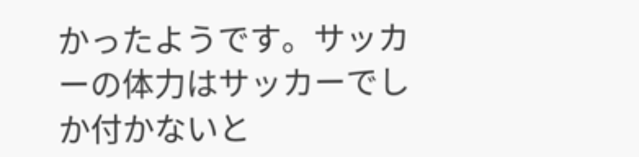かったようです。サッカーの体力はサッカーでしか付かないと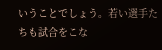いうことでしょう。若い選手たちも試合をこな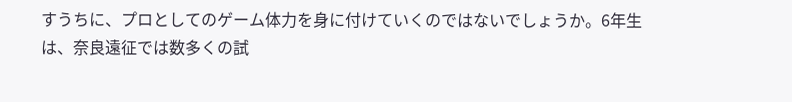すうちに、プロとしてのゲーム体力を身に付けていくのではないでしょうか。6年生は、奈良遠征では数多くの試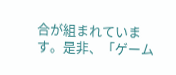合が組まれています。是非、「ゲーム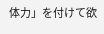体力」を付けて欲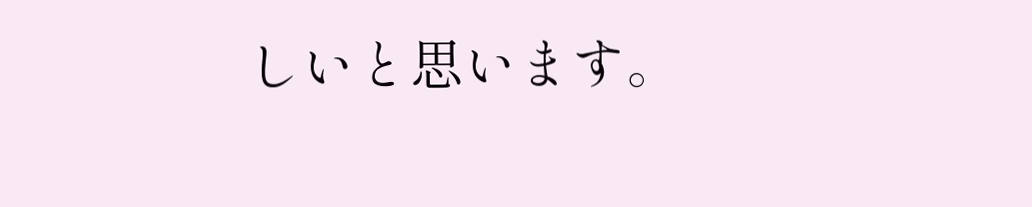しいと思います。